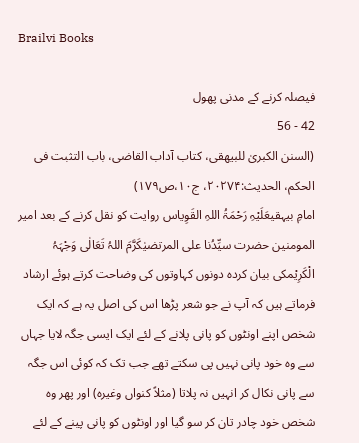Brailvi Books

فیصلہ کرنے کے مدنی پھول
42 - 56
(السنن الکبریٰ للبیھقی، کتاب آداب القاضی، باب التثبت فی الحکم، الحدیث:۲۰۲۷۴، ج۱۰،ص۱۷۹)
امامِ بیہقیعَلَیْہِ رَحْمَۃُ اللہِ القَوِیاس روایت کو نقل کرنے کے بعد امیر المومنین حضرت سیِّدُنا علی المرتضیٰکَرَّمَ اللہُ تَعَالٰی وَجْہَہُ الْکَرِیْمکی بیان کردہ دونوں کہاوتوں کی وضاحت کرتے ہوئے ارشاد فرماتے ہیں کہ آپ نے جو شعر پڑھا اس کی اصل یہ ہے کہ ایک شخص اپنے اونٹوں کو پانی پلانے کے لئے ایک ایسی جگہ لایا جہاں سے وہ خود پانی نہیں پی سکتے تھے جب تک کہ کوئی اس جگہ سے پانی نکال کر انہیں نہ پلاتا (مثلاً کنواں وغیرہ) اور پھر وہ شخص خود چادر تان کر سو گیا اور اونٹوں کو پانی پینے کے لئے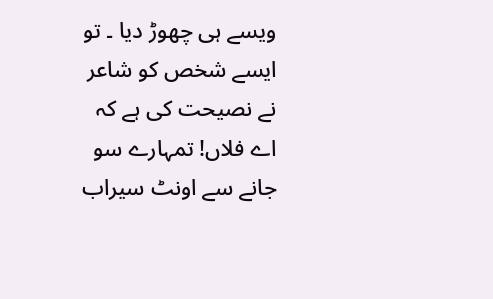ویسے ہی چھوڑ دیا ۔ تو ایسے شخص کو شاعر نے نصیحت کی ہے کہ اے فلاں! تمہارے سو جانے سے اونٹ سیراب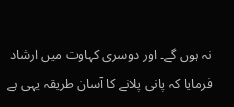نہ ہوں گے۔ اور دوسری کہاوت میں ارشاد فرمایا کہ پانی پلانے کا آسان طریقہ یہی ہے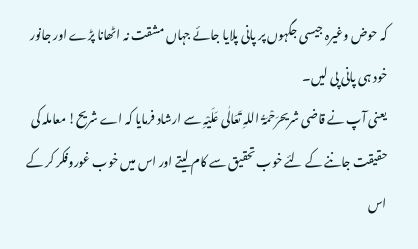کہ حوض وغیرہ جیسی جگہوں پر پانی پلایا جائے جہاں مشقت نہ اٹھانا پڑے اور جانور خود ہی پانی پی لیں۔
یعنی آپ نے قاضی شریحرَحْمَۃُ اللہِ تَعَالٰی عَلَیْہِ سے ارشاد فرمایا کہ اے شریح! معاملہ کی حقیقت جاننے کے لئے خوب تحقیق سے کام لیتے اور اس میں خوب غوروفکر کر کے اس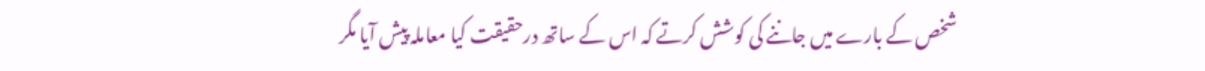شخص کے بارے میں جاننے کی کوشش کرتے کہ اس کے ساتھ درحقیقت کیا معاملہ پیش آیا مگر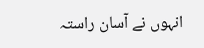انہوں نے آسان راستہ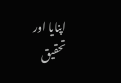اپنایا اور تحقیق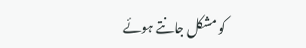کو مشکل جانتے ہوئے